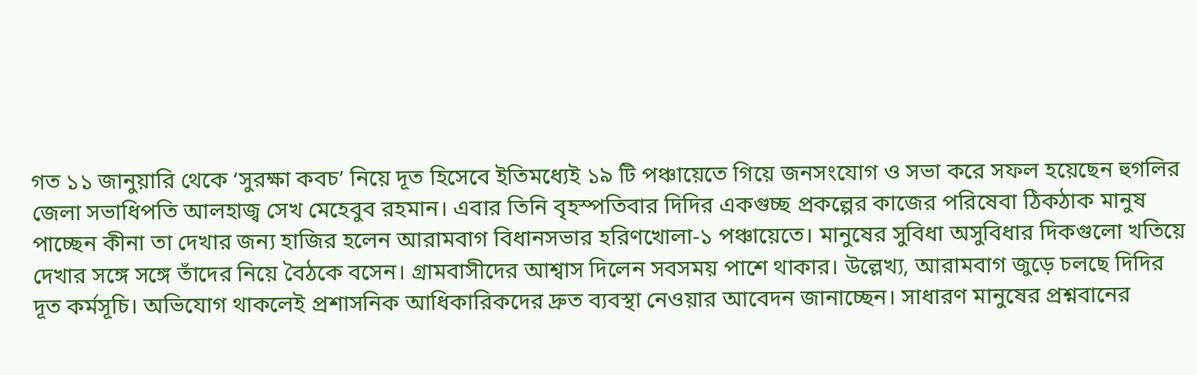গত ১১ জানুয়ারি থেকে ‘সুরক্ষা কবচ’ নিয়ে দূত হিসেবে ইতিমধ্যেই ১৯ টি পঞ্চায়েতে গিয়ে জনসংযোগ ও সভা করে সফল হয়েছেন হুগলির জেলা সভাধিপতি আলহাজ্ব সেখ মেহেবুব রহমান। এবার তিনি বৃহস্পতিবার দিদির একগুচ্ছ প্রকল্পের কাজের পরিষেবা ঠিকঠাক মানুষ পাচ্ছেন কীনা তা দেখার জন্য হাজির হলেন আরামবাগ বিধানসভার হরিণখোলা-১ পঞ্চায়েতে। মানুষের সুবিধা অসুবিধার দিকগুলো খতিয়ে দেখার সঙ্গে সঙ্গে তাঁদের নিয়ে বৈঠকে বসেন। গ্রামবাসীদের আশ্বাস দিলেন সবসময় পাশে থাকার। উল্লেখ্য, আরামবাগ জুড়ে চলছে দিদির দূত কর্মসূচি। অভিযোগ থাকলেই প্রশাসনিক আধিকারিকদের দ্রুত ব্যবস্থা নেওয়ার আবেদন জানাচ্ছেন। সাধারণ মানুষের প্রশ্নবানের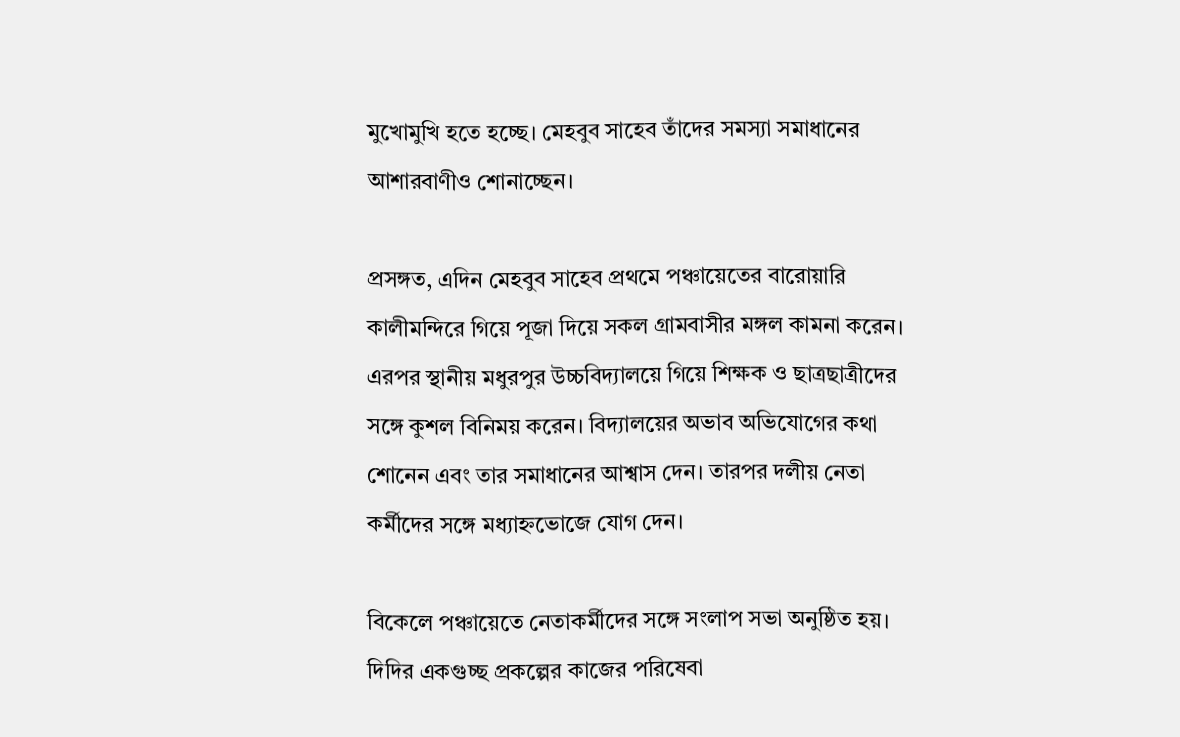মুখোমুখি হতে হচ্ছে। মেহবুব সাহেব তাঁদের সমস্যা সমাধানের আশারবাণীও শোনাচ্ছেন।

প্রসঙ্গত, এদিন মেহবুব সাহেব প্রথমে পঞ্চায়েতের বারোয়ারি কালীমন্দিরে গিয়ে পূজা দিয়ে সকল গ্রামবাসীর মঙ্গল কামনা করেন। এরপর স্থানীয় মধুরপুর উচ্চবিদ্যালয়ে গিয়ে শিক্ষক ও ছাত্রছাত্রীদের সঙ্গে কুশল বিনিময় করেন। বিদ্যালয়ের অভাব অভিযোগের কথা শোনেন এবং তার সমাধানের আশ্বাস দেন। তারপর দলীয় নেতা কর্মীদের সঙ্গে মধ্যাহ্নভোজে যোগ দেন।

বিকেলে পঞ্চায়েতে নেতাকর্মীদের সঙ্গে সংলাপ সভা অনুষ্ঠিত হয়। দিদির একগুচ্ছ প্রকল্পের কাজের পরিষেবা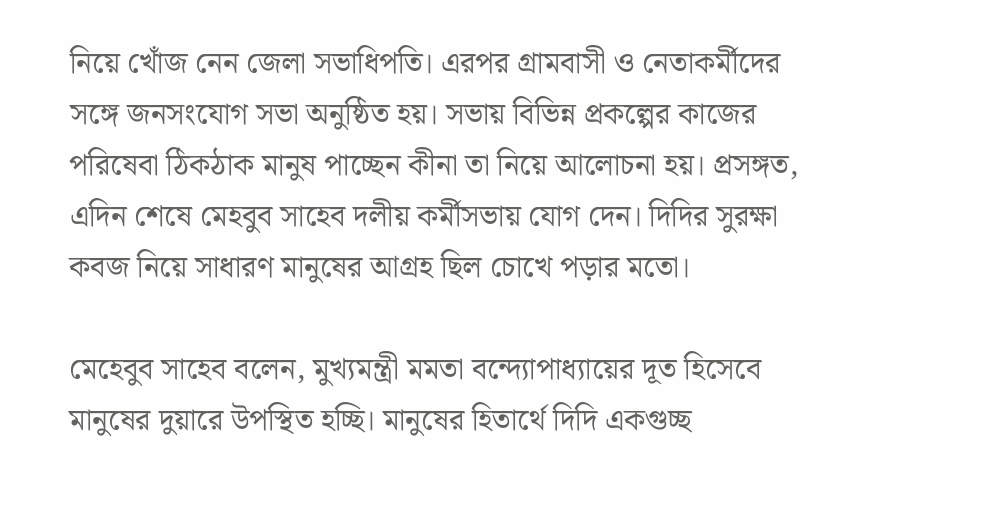নিয়ে খোঁজ নেন জেলা সভাধিপতি। এরপর গ্রামবাসী ও নেতাকর্মীদের সঙ্গে জনসংযোগ সভা অনুষ্ঠিত হয়। সভায় বিভিন্ন প্রকল্পের কাজের পরিষেবা ঠিকঠাক মানুষ পাচ্ছেন কীনা তা নিয়ে আলোচনা হয়। প্রসঙ্গত, এদিন শেষে মেহবুব সাহেব দলীয় কর্মীসভায় যোগ দেন। দিদির সুরক্ষা কবজ নিয়ে সাধারণ মানুষের আগ্ৰহ ছিল চোখে পড়ার মতো।

মেহেবুব সাহেব বলেন, মুখ্যমন্ত্রী মমতা বন্দ্যোপাধ্যায়ের দূত হিসেবে মানুষের দুয়ারে উপস্থিত হচ্ছি। মানুষের হিতার্থে দিদি একগুচ্ছ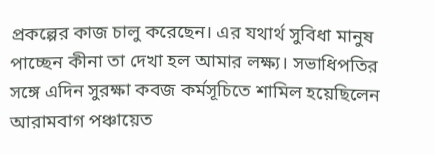প্রকল্পের কাজ চালু করেছেন। এর যথার্থ সুবিধা মানুষ পাচ্ছেন কীনা তা দেখা হল আমার লক্ষ্য। সভাধিপতির সঙ্গে এদিন সুরক্ষা কবজ কর্মসূচিতে শামিল হয়েছিলেন আরামবাগ পঞ্চায়েত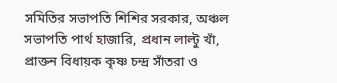সমিতির সভাপতি শিশির সরকার, অঞ্চল সভাপতি পার্থ হাজারি, প্রধান লাল্টু খাঁ, প্রাক্তন বিধায়ক কৃষ্ণ চন্দ্র সাঁতরা ও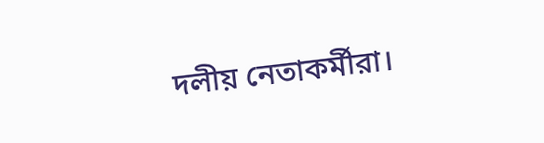দলীয় নেতাকর্মীরা।